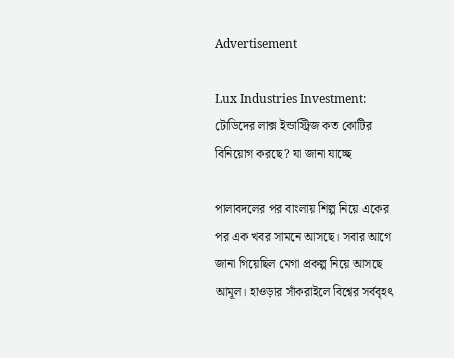Advertisement

Lux Industries Investment: টোডিদের লাক্স ইন্ডাস্ট্রিজ কত কোটির বিনিয়োগ করছে? যা জানা যাচ্ছে

পালাবদলের পর বাংলায় শিল্প নিয়ে একের পর এক খবর সামনে আসছে। সবার আগে জানা গিয়েছিল মেগা প্রকল্প নিয়ে আসছে আমূল। হাওড়ার সাঁকরাইলে বিশ্বের সর্ববৃহৎ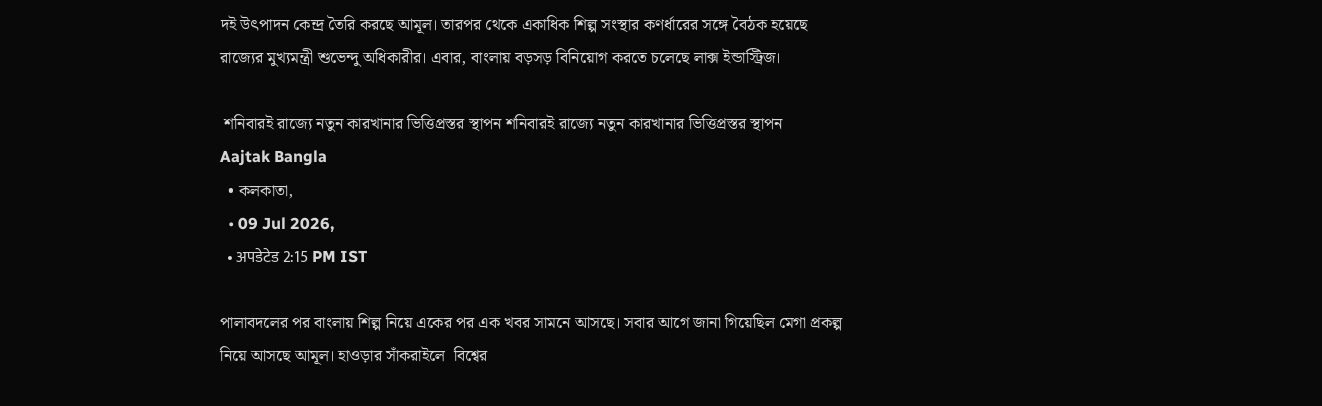দই উৎপাদন কেন্দ্র তৈরি করছে আমূল। তারপর থেকে একাধিক শিল্প সংস্থার কণর্ধারের সঙ্গে বৈঠক হয়েছে রাজ্যের মুখ্যমন্ত্রী শুভেন্দু অধিকারীর। এবার, বাংলায় বড়সড় বিনিয়োগ করতে চলেছে লাক্স ইন্ডাস্ট্রিজ।

 শনিবারই রাজ্যে নতুন কারখানার ভিত্তিপ্রস্তর স্থাপন শনিবারই রাজ্যে নতুন কারখানার ভিত্তিপ্রস্তর স্থাপন
Aajtak Bangla
  • কলকাতা,
  • 09 Jul 2026,
  • अपडेटेड 2:15 PM IST

পালাবদলের পর বাংলায় শিল্প নিয়ে একের পর এক খবর সামনে আসছে। সবার আগে জানা গিয়েছিল মেগা প্রকল্প নিয়ে আসছে আমূল। হাওড়ার সাঁকরাইলে  বিশ্বের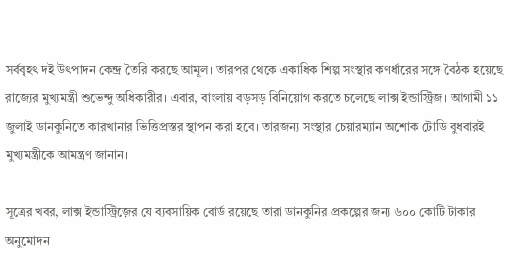সর্ববৃহৎ দই উৎপাদন কেন্দ্র তৈরি করছে আমূল। তারপর থেকে একাধিক শিল্প সংস্থার কণর্ধারের সঙ্গে বৈঠক হয়েছে রাজ্যের মুখ্যমন্ত্রী শুভেন্দু অধিকারীর। এবার, বাংলায় বড়সড় বিনিয়োগ করতে চলেছে লাক্স ইন্ডাস্ট্রিজ। আগামী ১১ জুলাই ডানকুনিতে কারখানার ভিত্তিপ্রস্তর স্থাপন করা হবে। তারজন্য সংস্থার চেয়ারম্যান অশোক টোডি বুধবারই মুখ্যমন্ত্রীকে আমন্ত্রণ জানান।

সূত্রের খবর, লাক্স ইন্ডাস্ট্রিজ়ের যে ব্যবসায়িক বোর্ড রয়েছে তারা ডানকুনির প্রকল্পের জন্য ৬০০ কোটি টাকার অনুমোদন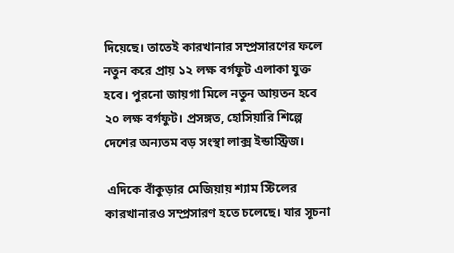দিয়েছে। তাতেই কারখানার সম্প্রসারণের ফলে নতুন করে প্রায় ১২ লক্ষ বর্গফুট এলাকা যুক্ত হবে। পুরনো জায়গা মিলে নতুন আয়তন হবে ২০ লক্ষ বর্গফুট। প্রসঙ্গত, হোসিয়ারি শিল্পে দেশের অন্যতম বড় সংস্থা লাক্স ইন্ডাস্ট্রিজ।

 এদিকে বাঁকুড়ার মেজিয়ায় শ্যাম স্টিলের কারখানারও সম্প্রসারণ হতে চলেছে। যার সূচনা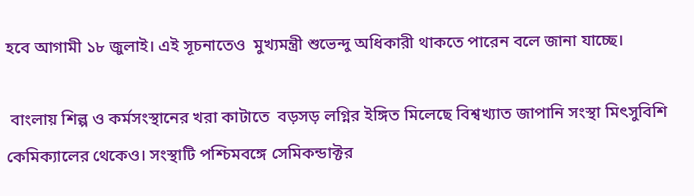হবে আগামী ১৮ জুলাই। এই সূচনাতেও  মুখ্যমন্ত্রী শুভেন্দু অধিকারী থাকতে পারেন বলে জানা যাচ্ছে।

 বাংলায় শিল্প ও কর্মসংস্থানের খরা কাটাতে  বড়সড় লগ্নির ইঙ্গিত মিলেছে বিশ্বখ্যাত জাপানি সংস্থা মিৎসুবিশি কেমিক্যালের থেকেও। সংস্থাটি পশ্চিমবঙ্গে সেমিকন্ডাক্টর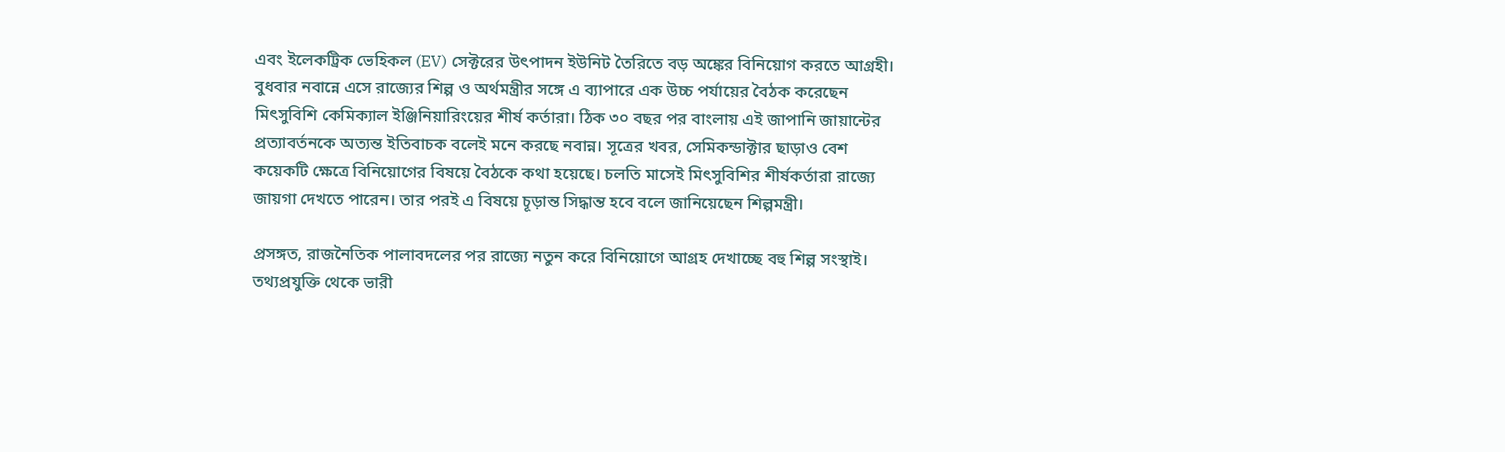এবং ইলেকট্রিক ভেহিকল (EV) সেক্টরের উৎপাদন ইউনিট তৈরিতে বড় অঙ্কের বিনিয়োগ করতে আগ্রহী। বুধবার নবান্নে এসে রাজ্যের শিল্প ও অর্থমন্ত্রীর সঙ্গে এ ব্যাপারে এক উচ্চ পর্যায়ের বৈঠক করেছেন মিৎসুবিশি কেমিক্যাল ইঞ্জিনিয়ারিংয়ের শীর্ষ কর্তারা। ঠিক ৩০ বছর পর বাংলায় এই জাপানি জায়ান্টের প্রত্যাবর্তনকে অত্যন্ত ইতিবাচক বলেই মনে করছে নবান্ন। সূত্রের খবর, সেমিকন্ডাক্টার ছাড়াও বেশ কয়েকটি ক্ষেত্রে বিনিয়োগের বিষয়ে বৈঠকে কথা হয়েছে। চলতি মাসেই মিৎসুবিশির শীর্ষকর্তারা রাজ্যে জায়গা দেখতে পারেন। তার পরই এ বিষয়ে চূড়ান্ত সিদ্ধান্ত হবে বলে জানিয়েছেন শিল্পমন্ত্রী।

প্রসঙ্গত, রাজনৈতিক পালাবদলের পর রাজ্যে নতুন করে বিনিয়োগে আগ্রহ দেখাচ্ছে বহু শিল্প সংস্থাই। তথ্যপ্রযুক্তি থেকে ভারী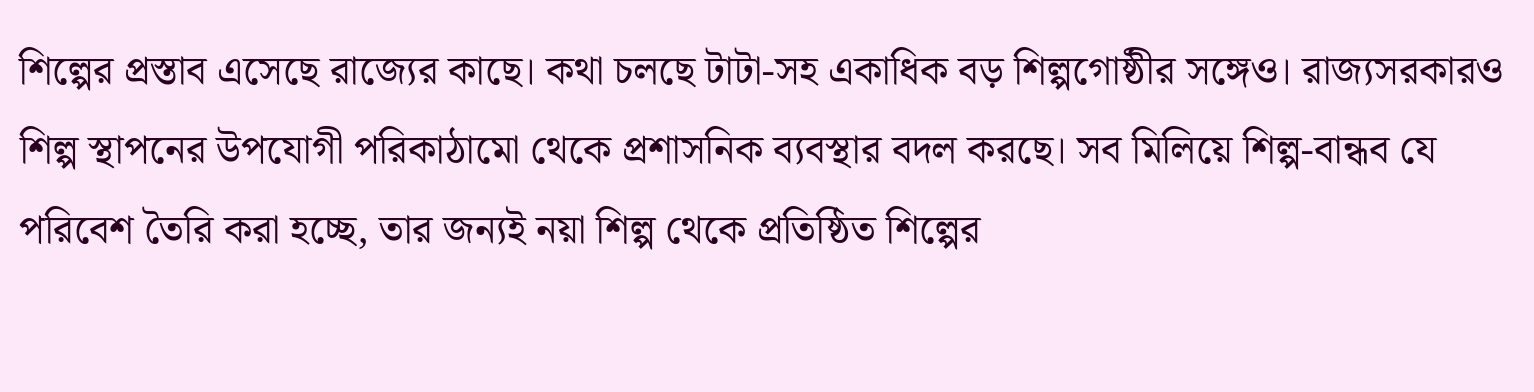শিল্পের প্রস্তাব এসেছে রাজ্যের কাছে। কথা চলছে টাটা-সহ একাধিক বড় শিল্পগোষ্ঠীর সঙ্গেও। রাজ্যসরকারও শিল্প স্থাপনের উপযোগী পরিকাঠামো থেকে প্রশাসনিক ব্যবস্থার বদল করছে। সব মিলিয়ে শিল্প-বান্ধব যে পরিবেশ তৈরি করা হচ্ছে, তার জন্যই নয়া শিল্প থেকে প্রতিষ্ঠিত শিল্পের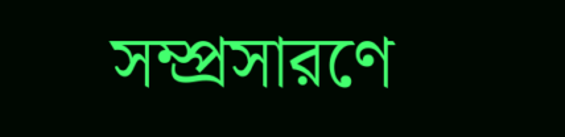সম্প্রসারণে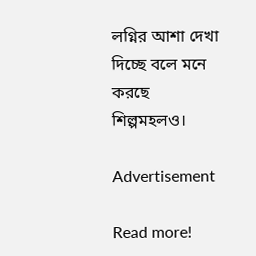লগ্নির আশা দেখা দিচ্ছে বলে মনে করছে শিল্পমহলও।

Advertisement

Read more!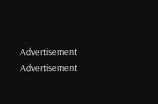Advertisement
Advertisement